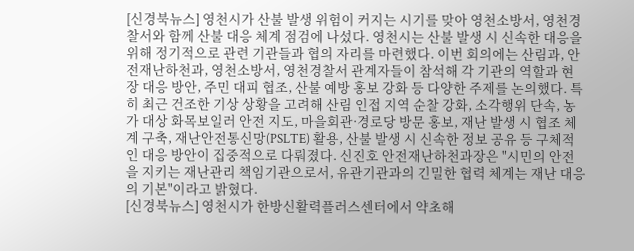[신경북뉴스] 영천시가 산불 발생 위험이 커지는 시기를 맞아 영천소방서, 영천경찰서와 함께 산불 대응 체계 점검에 나섰다. 영천시는 산불 발생 시 신속한 대응을 위해 정기적으로 관련 기관들과 협의 자리를 마련했다. 이번 회의에는 산림과, 안전재난하천과, 영천소방서, 영천경찰서 관계자들이 참석해 각 기관의 역할과 현장 대응 방안, 주민 대피 협조, 산불 예방 홍보 강화 등 다양한 주제를 논의했다. 특히 최근 건조한 기상 상황을 고려해 산림 인접 지역 순찰 강화, 소각행위 단속, 농가 대상 화목보일러 안전 지도, 마을회관·경로당 방문 홍보, 재난 발생 시 협조 체계 구축, 재난안전통신망(PSLTE) 활용, 산불 발생 시 신속한 정보 공유 등 구체적인 대응 방안이 집중적으로 다뤄졌다. 신진호 안전재난하천과장은 "시민의 안전을 지키는 재난관리 책임기관으로서, 유관기관과의 긴밀한 협력 체계는 재난 대응의 기본"이라고 밝혔다.
[신경북뉴스] 영천시가 한방신활력플러스센터에서 약초해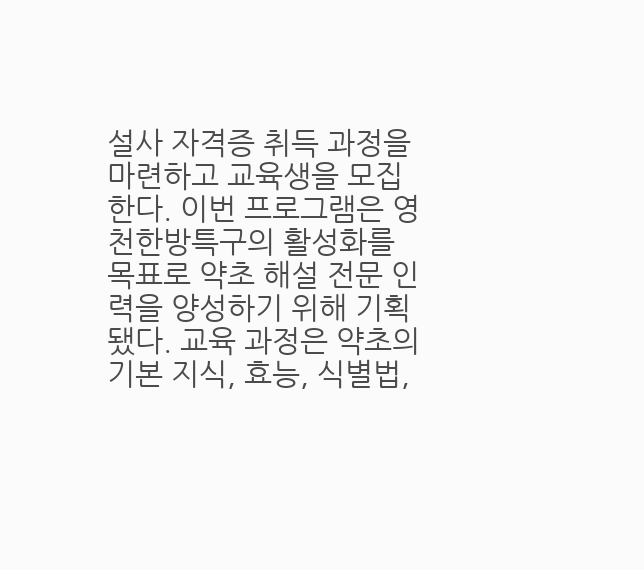설사 자격증 취득 과정을 마련하고 교육생을 모집한다. 이번 프로그램은 영천한방특구의 활성화를 목표로 약초 해설 전문 인력을 양성하기 위해 기획됐다. 교육 과정은 약초의 기본 지식, 효능, 식별법,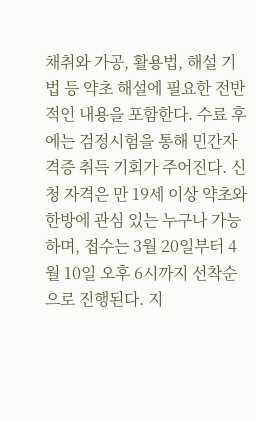채취와 가공, 활용법, 해설 기법 등 약초 해설에 필요한 전반적인 내용을 포함한다. 수료 후에는 검정시험을 통해 민간자격증 취득 기회가 주어진다. 신청 자격은 만 19세 이상 약초와 한방에 관심 있는 누구나 가능하며, 접수는 3월 20일부터 4월 10일 오후 6시까지 선착순으로 진행된다. 지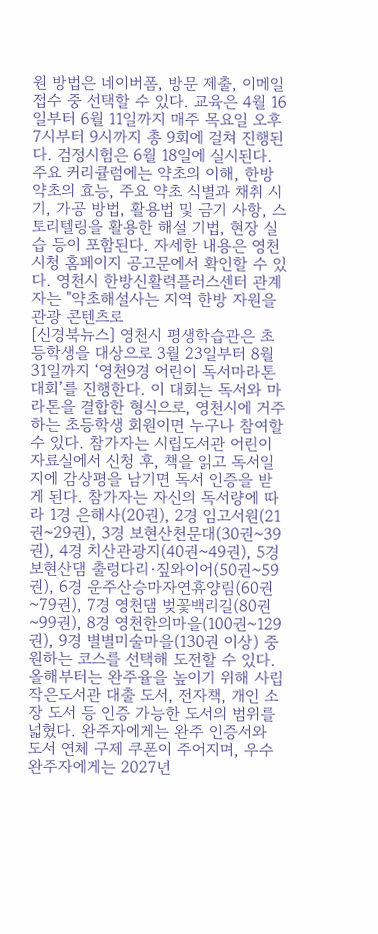원 방법은 네이버폼, 방문 제출, 이메일 접수 중 선택할 수 있다. 교육은 4월 16일부터 6월 11일까지 매주 목요일 오후 7시부터 9시까지 총 9회에 걸쳐 진행된다. 검정시험은 6월 18일에 실시된다. 주요 커리큘럼에는 약초의 이해, 한방 약초의 효능, 주요 약초 식별과 채취 시기, 가공 방법, 활용법 및 금기 사항, 스토리텔링을 활용한 해설 기법, 현장 실습 등이 포함된다. 자세한 내용은 영천시청 홈페이지 공고문에서 확인할 수 있다. 영천시 한방신활력플러스센터 관계자는 "약초해설사는 지역 한방 자원을 관광 콘텐츠로
[신경북뉴스] 영천시 평생학습관은 초등학생을 대상으로 3월 23일부터 8월 31일까지 ‘영천9경 어린이 독서마라톤 대회’를 진행한다. 이 대회는 독서와 마라톤을 결합한 형식으로, 영천시에 거주하는 초등학생 회원이면 누구나 참여할 수 있다. 참가자는 시립도서관 어린이자료실에서 신청 후, 책을 읽고 독서일지에 감상평을 남기면 독서 인증을 받게 된다. 참가자는 자신의 독서량에 따라 1경 은해사(20권), 2경 임고서원(21권~29권), 3경 보현산천문대(30권~39권), 4경 치산관광지(40권~49권), 5경 보현산댐 출렁다리·짚와이어(50권~59권), 6경 운주산승마자연휴양림(60권~79권), 7경 영천댐 벚꽃백리길(80권~99권), 8경 영천한의마을(100권~129권), 9경 별별미술마을(130권 이상) 중 원하는 코스를 선택해 도전할 수 있다. 올해부터는 완주율을 높이기 위해 사립작은도서관 대출 도서, 전자책, 개인 소장 도서 등 인증 가능한 도서의 범위를 넓혔다. 완주자에게는 완주 인증서와 도서 연체 구제 쿠폰이 주어지며, 우수 완주자에게는 2027년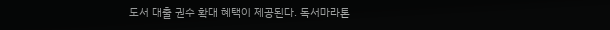도서 대출 권수 확대 혜택이 제공된다. 독서마라톤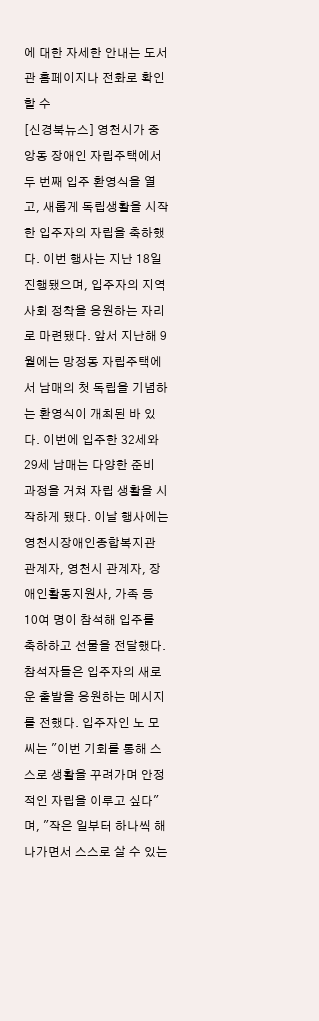에 대한 자세한 안내는 도서관 홈페이지나 전화로 확인할 수
[신경북뉴스] 영천시가 중앙동 장애인 자립주택에서 두 번째 입주 환영식을 열고, 새롭게 독립생활을 시작한 입주자의 자립을 축하했다. 이번 행사는 지난 18일 진행됐으며, 입주자의 지역사회 정착을 응원하는 자리로 마련됐다. 앞서 지난해 9월에는 망정동 자립주택에서 남매의 첫 독립을 기념하는 환영식이 개최된 바 있다. 이번에 입주한 32세와 29세 남매는 다양한 준비 과정을 거쳐 자립 생활을 시작하게 됐다. 이날 행사에는 영천시장애인종합복지관 관계자, 영천시 관계자, 장애인활동지원사, 가족 등 10여 명이 참석해 입주를 축하하고 선물을 전달했다. 참석자들은 입주자의 새로운 출발을 응원하는 메시지를 전했다. 입주자인 노 모 씨는 "이번 기회를 통해 스스로 생활을 꾸려가며 안정적인 자립을 이루고 싶다"며, "작은 일부터 하나씩 해 나가면서 스스로 살 수 있는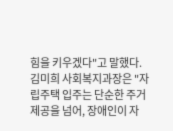힘을 키우겠다"고 말했다. 김미희 사회복지과장은 "자립주택 입주는 단순한 주거 제공을 넘어, 장애인이 자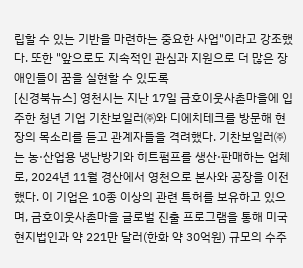립할 수 있는 기반을 마련하는 중요한 사업"이라고 강조했다. 또한 "앞으로도 지속적인 관심과 지원으로 더 많은 장애인들이 꿈을 실현할 수 있도록
[신경북뉴스] 영천시는 지난 17일 금호이웃사촌마을에 입주한 청년 기업 기찬보일러㈜와 디에치테크를 방문해 현장의 목소리를 듣고 관계자들을 격려했다. 기찬보일러㈜는 농·산업용 냉난방기와 히트펌프를 생산·판매하는 업체로, 2024년 11월 경산에서 영천으로 본사와 공장을 이전했다. 이 기업은 10종 이상의 관련 특허를 보유하고 있으며, 금호이웃사촌마을 글로벌 진출 프로그램을 통해 미국 현지법인과 약 221만 달러(한화 약 30억원) 규모의 수주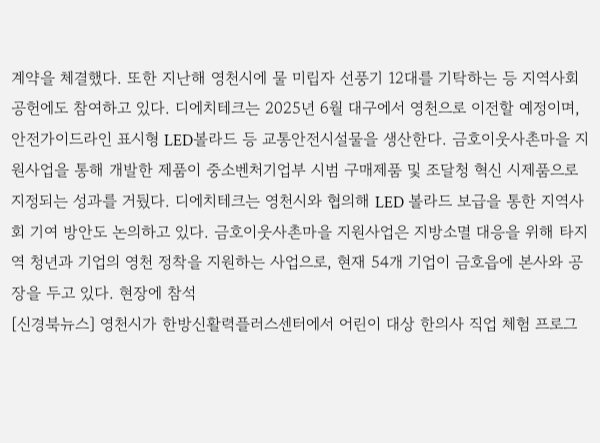계약을 체결했다. 또한 지난해 영천시에 물 미립자 선풍기 12대를 기탁하는 등 지역사회 공헌에도 참여하고 있다. 디에치테크는 2025년 6월 대구에서 영천으로 이전할 예정이며, 안전가이드라인 표시형 LED볼라드 등 교통안전시설물을 생산한다. 금호이웃사촌마을 지원사업을 통해 개발한 제품이 중소벤처기업부 시범 구매제품 및 조달청 혁신 시제품으로 지정되는 성과를 거뒀다. 디에치테크는 영천시와 협의해 LED 볼라드 보급을 통한 지역사회 기여 방안도 논의하고 있다. 금호이웃사촌마을 지원사업은 지방소멸 대응을 위해 타지역 청년과 기업의 영천 정착을 지원하는 사업으로, 현재 54개 기업이 금호읍에 본사와 공장을 두고 있다. 현장에 참석
[신경북뉴스] 영천시가 한방신활력플러스센터에서 어린이 대상 한의사 직업 체험 프로그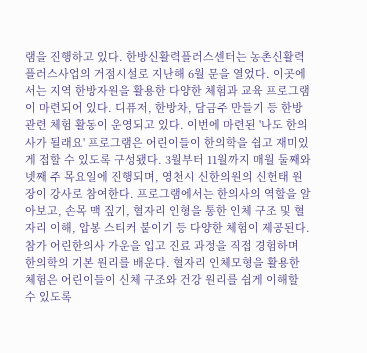램을 진행하고 있다. 한방신활력플러스센터는 농촌신활력플러스사업의 거점시설로 지난해 6월 문을 열었다. 이곳에서는 지역 한방자원을 활용한 다양한 체험과 교육 프로그램이 마련되어 있다. 디퓨저, 한방차, 담금주 만들기 등 한방 관련 체험 활동이 운영되고 있다. 이번에 마련된 '나도 한의사가 될래요' 프로그램은 어린이들이 한의학을 쉽고 재미있게 접할 수 있도록 구성됐다. 3월부터 11월까지 매월 둘째와 넷째 주 목요일에 진행되며, 영천시 신한의원의 신헌태 원장이 강사로 참여한다. 프로그램에서는 한의사의 역할을 알아보고, 손목 맥 짚기, 혈자리 인형을 통한 인체 구조 및 혈자리 이해, 압봉 스티커 붙이기 등 다양한 체험이 제공된다. 참가 어린한의사 가운을 입고 진료 과정을 직접 경험하며 한의학의 기본 원리를 배운다. 혈자리 인체모형을 활용한 체험은 어린이들이 신체 구조와 건강 원리를 쉽게 이해할 수 있도록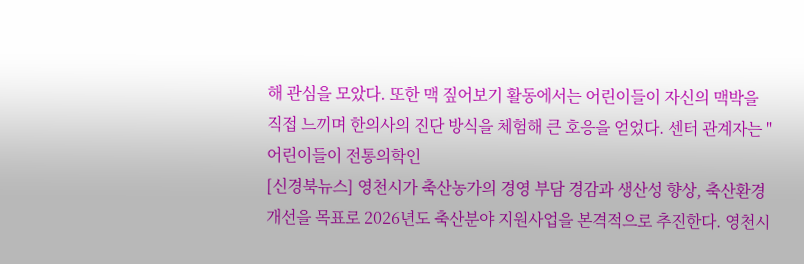해 관심을 모았다. 또한 맥 짚어보기 활동에서는 어린이들이 자신의 맥박을 직접 느끼며 한의사의 진단 방식을 체험해 큰 호응을 얻었다. 센터 관계자는 "어린이들이 전통의학인
[신경북뉴스] 영천시가 축산농가의 경영 부담 경감과 생산성 향상, 축산환경 개선을 목표로 2026년도 축산분야 지원사업을 본격적으로 추진한다. 영천시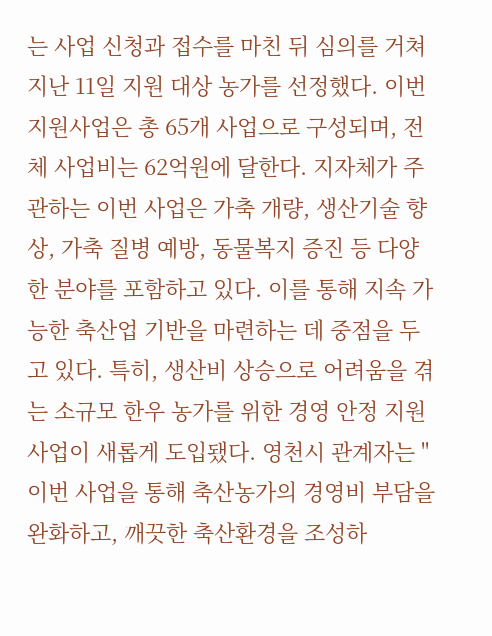는 사업 신청과 접수를 마친 뒤 심의를 거쳐 지난 11일 지원 대상 농가를 선정했다. 이번 지원사업은 총 65개 사업으로 구성되며, 전체 사업비는 62억원에 달한다. 지자체가 주관하는 이번 사업은 가축 개량, 생산기술 향상, 가축 질병 예방, 동물복지 증진 등 다양한 분야를 포함하고 있다. 이를 통해 지속 가능한 축산업 기반을 마련하는 데 중점을 두고 있다. 특히, 생산비 상승으로 어려움을 겪는 소규모 한우 농가를 위한 경영 안정 지원사업이 새롭게 도입됐다. 영천시 관계자는 "이번 사업을 통해 축산농가의 경영비 부담을 완화하고, 깨끗한 축산환경을 조성하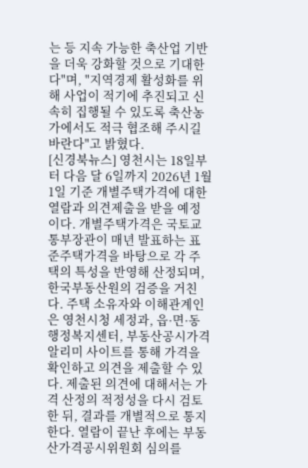는 등 지속 가능한 축산업 기반을 더욱 강화할 것으로 기대한다"며, "지역경제 활성화를 위해 사업이 적기에 추진되고 신속히 집행될 수 있도록 축산농가에서도 적극 협조해 주시길 바란다"고 밝혔다.
[신경북뉴스] 영천시는 18일부터 다음 달 6일까지 2026년 1월 1일 기준 개별주택가격에 대한 열람과 의견제출을 받을 예정이다. 개별주택가격은 국토교통부장관이 매년 발표하는 표준주택가격을 바탕으로 각 주택의 특성을 반영해 산정되며, 한국부동산원의 검증을 거친다. 주택 소유자와 이해관계인은 영천시청 세정과, 읍·면·동 행정복지센터, 부동산공시가격알리미 사이트를 통해 가격을 확인하고 의견을 제출할 수 있다. 제출된 의견에 대해서는 가격 산정의 적정성을 다시 검토한 뒤, 결과를 개별적으로 통지한다. 열람이 끝난 후에는 부동산가격공시위원회 심의를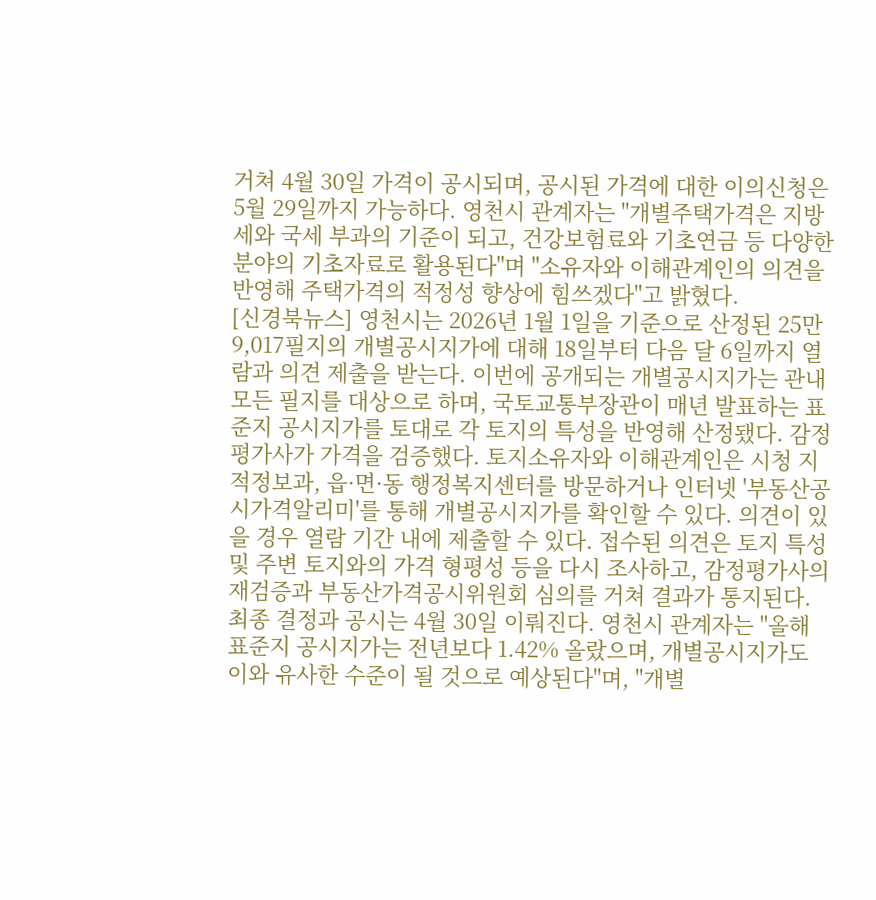거쳐 4월 30일 가격이 공시되며, 공시된 가격에 대한 이의신청은 5월 29일까지 가능하다. 영천시 관계자는 "개별주택가격은 지방세와 국세 부과의 기준이 되고, 건강보험료와 기초연금 등 다양한 분야의 기초자료로 활용된다"며 "소유자와 이해관계인의 의견을 반영해 주택가격의 적정성 향상에 힘쓰겠다"고 밝혔다.
[신경북뉴스] 영천시는 2026년 1월 1일을 기준으로 산정된 25만 9,017필지의 개별공시지가에 대해 18일부터 다음 달 6일까지 열람과 의견 제출을 받는다. 이번에 공개되는 개별공시지가는 관내 모든 필지를 대상으로 하며, 국토교통부장관이 매년 발표하는 표준지 공시지가를 토대로 각 토지의 특성을 반영해 산정됐다. 감정평가사가 가격을 검증했다. 토지소유자와 이해관계인은 시청 지적정보과, 읍·면·동 행정복지센터를 방문하거나 인터넷 '부동산공시가격알리미'를 통해 개별공시지가를 확인할 수 있다. 의견이 있을 경우 열람 기간 내에 제출할 수 있다. 접수된 의견은 토지 특성 및 주변 토지와의 가격 형평성 등을 다시 조사하고, 감정평가사의 재검증과 부동산가격공시위원회 심의를 거쳐 결과가 통지된다. 최종 결정과 공시는 4월 30일 이뤄진다. 영천시 관계자는 "올해 표준지 공시지가는 전년보다 1.42% 올랐으며, 개별공시지가도 이와 유사한 수준이 될 것으로 예상된다"며, "개별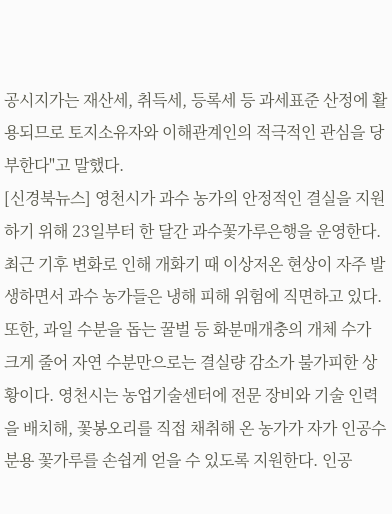공시지가는 재산세, 취득세, 등록세 등 과세표준 산정에 활용되므로 토지소유자와 이해관계인의 적극적인 관심을 당부한다"고 말했다.
[신경북뉴스] 영천시가 과수 농가의 안정적인 결실을 지원하기 위해 23일부터 한 달간 과수꽃가루은행을 운영한다. 최근 기후 변화로 인해 개화기 때 이상저온 현상이 자주 발생하면서 과수 농가들은 냉해 피해 위험에 직면하고 있다. 또한, 과일 수분을 돕는 꿀벌 등 화분매개충의 개체 수가 크게 줄어 자연 수분만으로는 결실량 감소가 불가피한 상황이다. 영천시는 농업기술센터에 전문 장비와 기술 인력을 배치해, 꽃봉오리를 직접 채취해 온 농가가 자가 인공수분용 꽃가루를 손쉽게 얻을 수 있도록 지원한다. 인공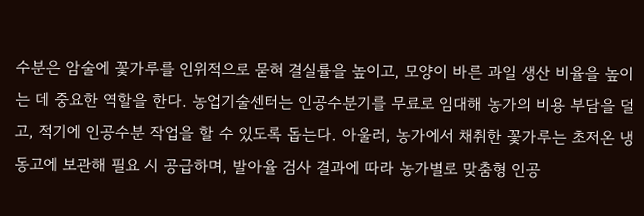수분은 암술에 꽃가루를 인위적으로 묻혀 결실률을 높이고, 모양이 바른 과일 생산 비율을 높이는 데 중요한 역할을 한다. 농업기술센터는 인공수분기를 무료로 임대해 농가의 비용 부담을 덜고, 적기에 인공수분 작업을 할 수 있도록 돕는다. 아울러, 농가에서 채취한 꽃가루는 초저온 냉동고에 보관해 필요 시 공급하며, 발아율 검사 결과에 따라 농가별로 맞춤형 인공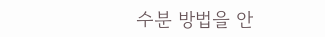수분 방법을 안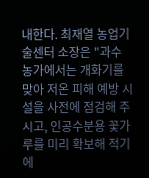내한다. 최재열 농업기술센터 소장은 "과수 농가에서는 개화기를 맞아 저온 피해 예방 시설을 사전에 점검해 주시고, 인공수분용 꽃가루를 미리 확보해 적기에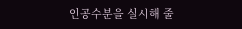인공수분을 실시해 줄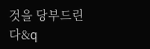것을 당부드린다&q